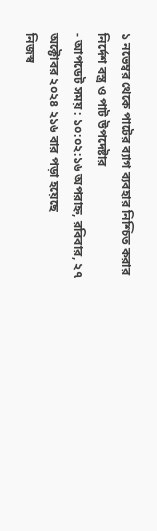১ নভেম্বর থেকে পাটের ব্যাগ ব্যবহার নিশ্চিত করার নির্দেশ বস্ত্র ও পাট উপদেষ্টার
- আপডেট সময় : ১০:০২:১৬ অপরাহ্ন, রবিবার, ২৭ অক্টোবর ২০২৪ ২১৬ বার পড়া হয়েছে
নিজস্ব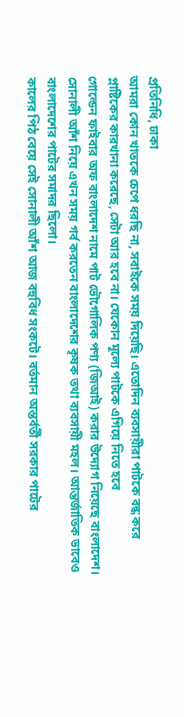প্রতিনিধি, ঢাকা
আমরা কোন খাতকে চেপে ধরছি না, সবাইকে সময় দিয়েছি। এতোদিন ব্যবসায়ীরা পাটকে বন্ধ করে প্লাষ্টিকের কারখানা করেছে, সেটা আর হবে না। যেকোন মূল্যে পাটকে এগিয়ে নিতে হবে
গোল্ডেন ফাইবার অফ বাংলাদেশ নামে পাট ভৌগোলিক পণ্য (জিআই) করার উদ্যোগ নিয়েছে বাংলাদেশ। সোনালী আঁশ নিয়ে এখন সময় গর্ব করতেন বাংলাদেশের কৃষক তথা ব্যবসায়ী মহল। আন্তর্জাতিক ভাবেও বাংলাদেশের পাটের সমাদর ছিলো।
কালের পিঠ বেয়ে সেই সোনালী আঁশ আজ বহুবিধ সংকটে। বর্তমান অন্তর্বর্তী সরকার পাটের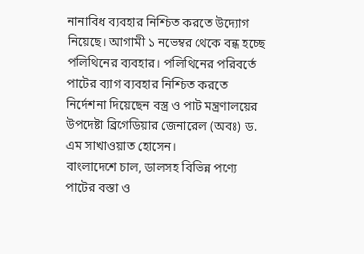নানাবিধ ব্যবহার নিশ্চিত করতে উদ্যোগ নিয়েছে। আগামী ১ নভেম্বর থেকে বন্ধ হচ্ছে পলিথিনের ব্যবহার। পলিথিনের পরিবর্তে পাটের ব্যাগ ব্যবহার নিশ্চিত করতে নির্দেশনা দিয়েছেন বস্ত্র ও পাট মন্ত্রণালয়ের উপদেষ্টা ব্রিগেডিয়ার জেনারেল (অবঃ) ড. এম সাখাওয়াত হোসেন।
বাংলাদেশে চাল, ডালসহ বিভিন্ন পণ্যে পাটের বস্তা ও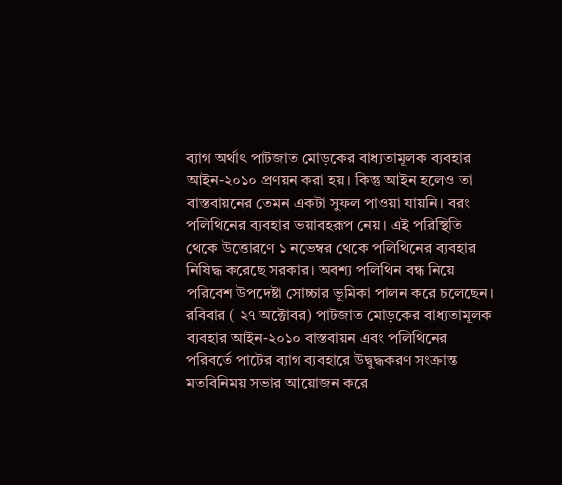ব্যাগ অর্থাৎ পাটজাত মোড়কের বাধ্যতামূলক ব্যবহার আইন-২০১০ প্রণয়ন করা হয়। কিন্তু আইন হলেও তা বাস্তবায়নের তেমন একটা সুফল পাওয়া যায়নি। বরং পলিথিনের ব্যবহার ভয়াবহরূপ নেয়। এই পরিস্থিতি থেকে উত্তোরণে ১ নভেম্বর থেকে পলিথিনের ব্যবহার নিষিদ্ধ করেছে সরকার। অবশ্য পলিথিন বন্ধ নিয়ে পরিবেশ উপদেষ্টা সোচ্চার ভূমিকা পালন করে চলেছেন।
রবিবার ( ২৭ অক্টোবর) পাটজাত মোড়কের বাধ্যতামূলক ব্যবহার আইন-২০১০ বাস্তবায়ন এবং পলিথিনের পরিবর্তে পাটের ব্যাগ ব্যবহারে উদ্বুদ্ধকরণ সংক্রান্ত মতবিনিময় সভার আয়োজন করে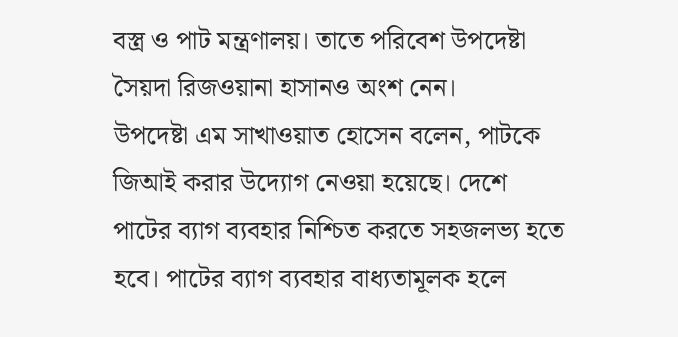বস্ত্র ও পাট মন্ত্রণালয়। তাতে পরিবেশ উপদেষ্টা সৈয়দা রিজওয়ানা হাসানও অংশ নেন।
উপদেষ্টা এম সাখাওয়াত হোসেন বলেন, পাটকে জিআই করার উদ্যোগ নেওয়া হয়েছে। দেশে পাটের ব্যাগ ব্যবহার নিশ্চিত করতে সহজলভ্য হতে হবে। পাটের ব্যাগ ব্যবহার বাধ্যতামূলক হলে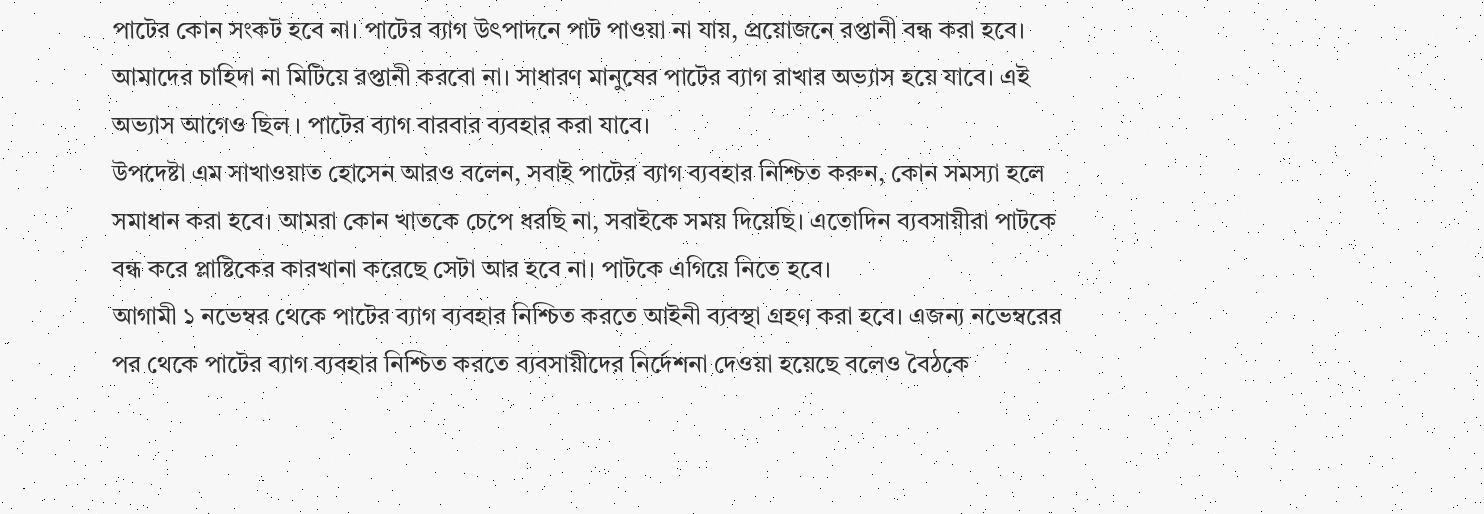পাটের কোন সংকট হবে না। পাটের ব্যাগ উৎপাদনে পাট পাওয়া না যায়, প্রয়োজনে রপ্তানী বন্ধ করা হবে।
আমাদের চাহিদা না মিটিয়ে রপ্তানী করবো না। সাধারণ মানুষের পাটের ব্যাগ রাখার অভ্যাস হয়ে যাবে। এই অভ্যাস আগেও ছিল । পাটের ব্যাগ বারবার ব্যবহার করা যাবে।
উপদেষ্টা এম সাখাওয়াত হোসেন আরও বলেন, সবাই পাটের ব্যাগ ব্যবহার নিশ্চিত করুন, কোন সমস্যা হলে সমাধান করা হবে। আমরা কোন খাতকে চেপে ধরছি না, সবাইকে সময় দিয়েছি। এতোদিন ব্যবসায়ীরা পাটকে বন্ধ করে প্লাষ্টিকের কারখানা করেছে সেটা আর হবে না। পাটকে এগিয়ে নিতে হবে।
আগামী ১ নভেম্বর থেকে পাটের ব্যাগ ব্যবহার নিশ্চিত করতে আইনী ব্যবস্থা গ্রহণ করা হবে। এজন্য নভেম্বরের পর থেকে পাটের ব্যাগ ব্যবহার নিশ্চিত করতে ব্যবসায়ীদের নির্দেশনা দেওয়া হয়েছে বলেও বৈঠকে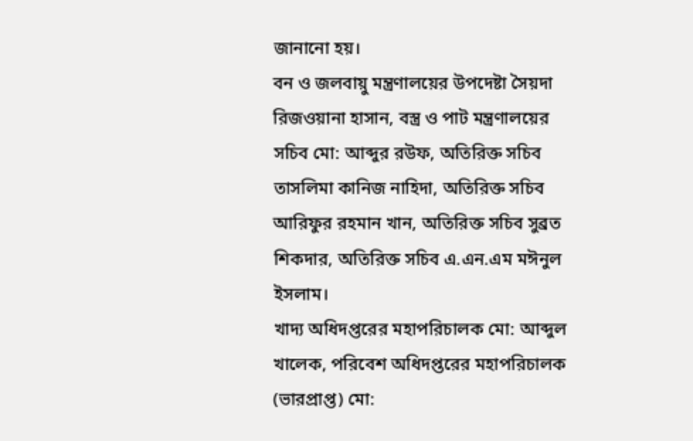জানানো হয়।
বন ও জলবায়ু মন্ত্রণালয়ের উপদেষ্টা সৈয়দা রিজওয়ানা হাসান, বস্ত্র ও পাট মন্ত্রণালয়ের সচিব মো: আব্দুর রউফ, অতিরিক্ত সচিব তাসলিমা কানিজ নাহিদা, অতিরিক্ত সচিব আরিফুর রহমান খান, অতিরিক্ত সচিব সুব্রত শিকদার, অতিরিক্ত সচিব এ.এন.এম মঈনুল ইসলাম।
খাদ্য অধিদপ্তরের মহাপরিচালক মো: আব্দুল খালেক, পরিবেশ অধিদপ্তরের মহাপরিচালক (ভারপ্রাপ্ত) মো: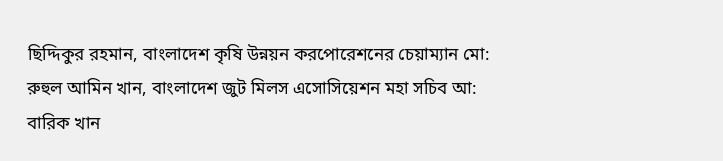ছিদ্দিকুর রহমান, বাংলাদেশ কৃষি উন্নয়ন করপোরেশনের চেয়াম্যান মো: রুহুল আমিন খান, বাংলাদেশ জুট মিলস এসোসিয়েশন মহা সচিব আ: বারিক খান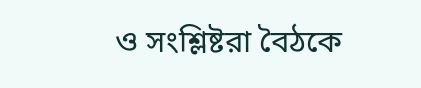ও সংশ্লিষ্টরা বৈঠকে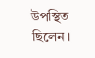উপস্থিত ছিলেন।